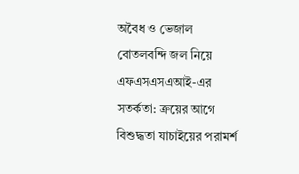অবৈধ ও ভেজাল বোতলবন্দি জল নিয়ে এফএসএসএআই-এর সতর্কতা: ক্রয়ের আগে বিশুদ্ধতা যাচাইয়ের পরামর্শ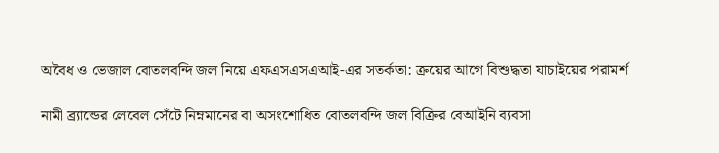অবৈধ ও ভেজাল বোতলবন্দি জল নিয়ে এফএসএসএআই-এর সতর্কতা: ক্রয়ের আগে বিশুদ্ধতা যাচাইয়ের পরামর্শ

নামী ব্র্যান্ডের লেবেল সেঁটে নিম্নমানের বা অসংশোধিত বোতলবন্দি জল বিক্রির বেআইনি ব্যবসা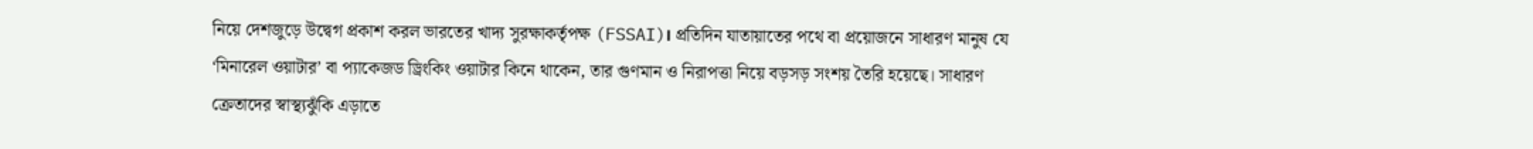নিয়ে দেশজুড়ে উদ্বেগ প্রকাশ করল ভারতের খাদ্য সুরক্ষাকর্তৃপক্ষ (FSSAI)। প্রতিদিন যাতায়াতের পথে বা প্রয়োজনে সাধারণ মানুষ যে ‘মিনারেল ওয়াটার’ বা প্যাকেজড ড্রিংকিং ওয়াটার কিনে থাকেন, তার গুণমান ও নিরাপত্তা নিয়ে বড়সড় সংশয় তৈরি হয়েছে। সাধারণ ক্রেতাদের স্বাস্থ্যঝুঁকি এড়াতে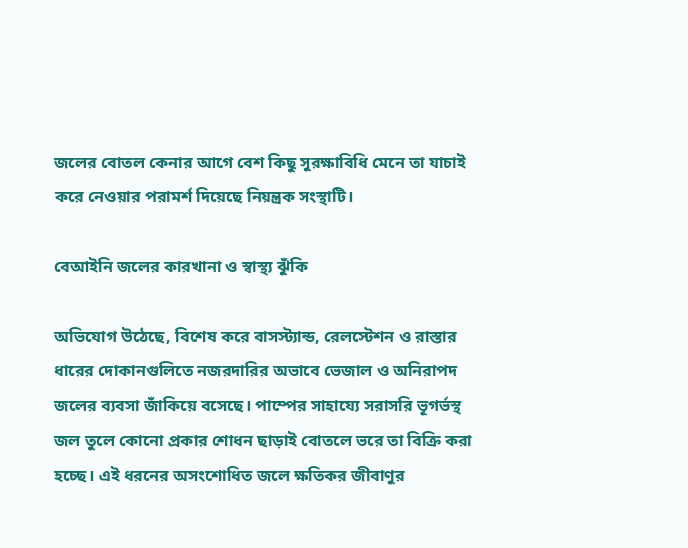জলের বোতল কেনার আগে বেশ কিছু সুরক্ষাবিধি মেনে তা যাচাই করে নেওয়ার পরামর্শ দিয়েছে নিয়ন্ত্রক সংস্থাটি।

বেআইনি জলের কারখানা ও স্বাস্থ্য ঝুঁকি

অভিযোগ উঠেছে, বিশেষ করে বাসস্ট্যান্ড, রেলস্টেশন ও রাস্তার ধারের দোকানগুলিতে নজরদারির অভাবে ভেজাল ও অনিরাপদ জলের ব্যবসা জাঁকিয়ে বসেছে। পাম্পের সাহায্যে সরাসরি ভূগর্ভস্থ জল তুলে কোনো প্রকার শোধন ছাড়াই বোতলে ভরে তা বিক্রি করা হচ্ছে। এই ধরনের অসংশোধিত জলে ক্ষতিকর জীবাণুর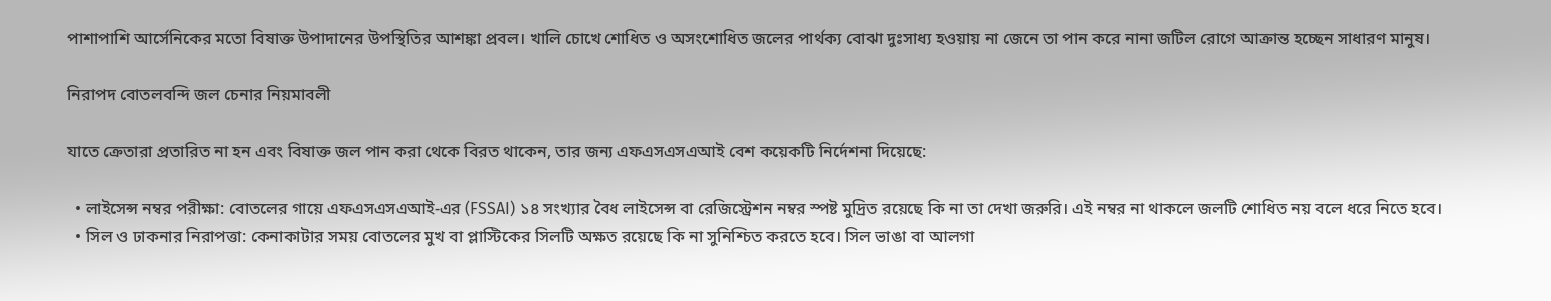পাশাপাশি আর্সেনিকের মতো বিষাক্ত উপাদানের উপস্থিতির আশঙ্কা প্রবল। খালি চোখে শোধিত ও অসংশোধিত জলের পার্থক্য বোঝা দুঃসাধ্য হওয়ায় না জেনে তা পান করে নানা জটিল রোগে আক্রান্ত হচ্ছেন সাধারণ মানুষ।

নিরাপদ বোতলবন্দি জল চেনার নিয়মাবলী

যাতে ক্রেতারা প্রতারিত না হন এবং বিষাক্ত জল পান করা থেকে বিরত থাকেন, তার জন্য এফএসএসএআই বেশ কয়েকটি নির্দেশনা দিয়েছে:

  • লাইসেন্স নম্বর পরীক্ষা: বোতলের গায়ে এফএসএসএআই-এর (FSSAI) ১৪ সংখ্যার বৈধ লাইসেন্স বা রেজিস্ট্রেশন নম্বর স্পষ্ট মুদ্রিত রয়েছে কি না তা দেখা জরুরি। এই নম্বর না থাকলে জলটি শোধিত নয় বলে ধরে নিতে হবে।
  • সিল ও ঢাকনার নিরাপত্তা: কেনাকাটার সময় বোতলের মুখ বা প্লাস্টিকের সিলটি অক্ষত রয়েছে কি না সুনিশ্চিত করতে হবে। সিল ভাঙা বা আলগা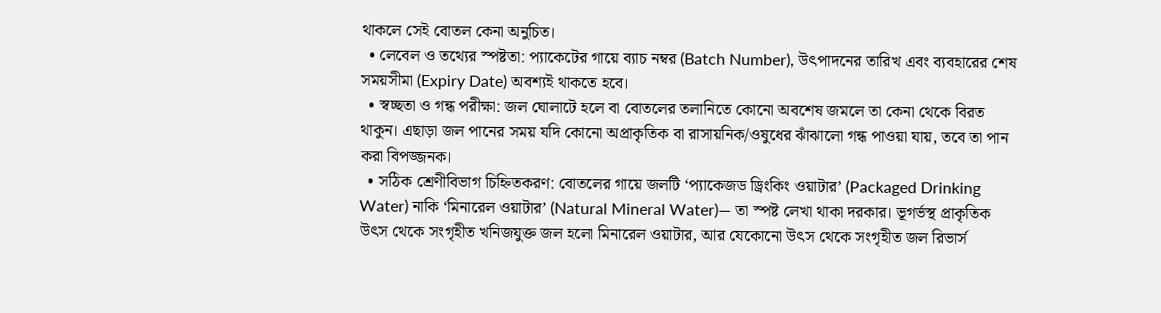থাকলে সেই বোতল কেনা অনুচিত।
  • লেবেল ও তথ্যের স্পষ্টতা: প্যাকেটের গায়ে ব্যাচ নম্বর (Batch Number), উৎপাদনের তারিখ এবং ব্যবহারের শেষ সময়সীমা (Expiry Date) অবশ্যই থাকতে হবে।
  • স্বচ্ছতা ও গন্ধ পরীক্ষা: জল ঘোলাটে হলে বা বোতলের তলানিতে কোনো অবশেষ জমলে তা কেনা থেকে বিরত থাকুন। এছাড়া জল পানের সময় যদি কোনো অপ্রাকৃতিক বা রাসায়নিক/ওষুধের ঝাঁঝালো গন্ধ পাওয়া যায়, তবে তা পান করা বিপজ্জনক।
  • সঠিক শ্রেণীবিভাগ চিহ্নিতকরণ: বোতলের গায়ে জলটি ‘প্যাকেজড ড্রিংকিং ওয়াটার’ (Packaged Drinking Water) নাকি ‘মিনারেল ওয়াটার’ (Natural Mineral Water)— তা স্পষ্ট লেখা থাকা দরকার। ভূগর্ভস্থ প্রাকৃতিক উৎস থেকে সংগৃহীত খনিজযুক্ত জল হলো মিনারেল ওয়াটার, আর যেকোনো উৎস থেকে সংগৃহীত জল রিভার্স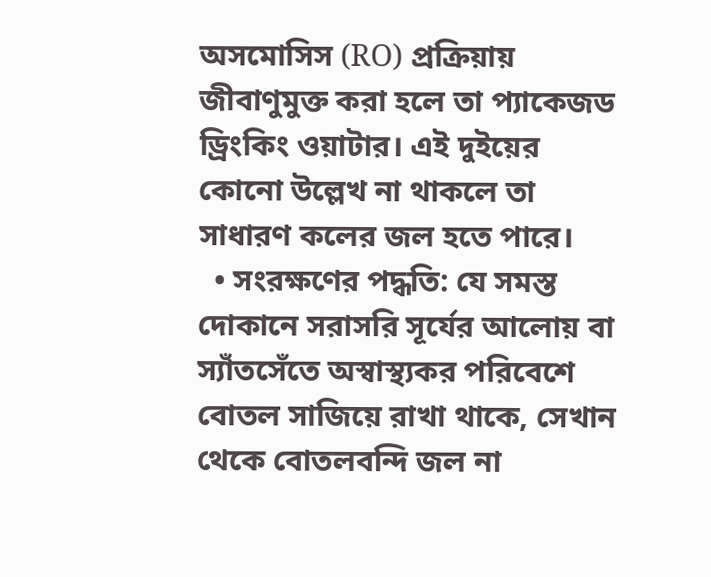অসমোসিস (RO) প্রক্রিয়ায় জীবাণুমুক্ত করা হলে তা প্যাকেজড ড্রিংকিং ওয়াটার। এই দুইয়ের কোনো উল্লেখ না থাকলে তা সাধারণ কলের জল হতে পারে।
  • সংরক্ষণের পদ্ধতি: যে সমস্ত দোকানে সরাসরি সূর্যের আলোয় বা স্যাঁতসেঁতে অস্বাস্থ্যকর পরিবেশে বোতল সাজিয়ে রাখা থাকে, সেখান থেকে বোতলবন্দি জল না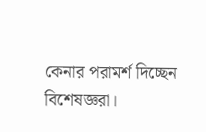কেনার পরামর্শ দিচ্ছেন বিশেষজ্ঞরা।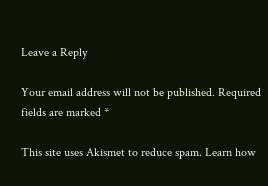Leave a Reply

Your email address will not be published. Required fields are marked *

This site uses Akismet to reduce spam. Learn how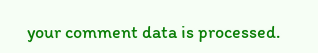your comment data is processed.